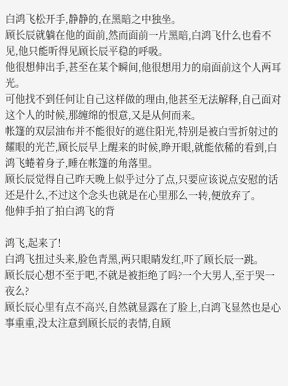白鸿飞松开手,静静的,在黑暗之中独坐。
顾长辰就躺在他的面前,然而面前一片黑暗,白鸿飞什么也看不见,他只能听得见顾长辰平稳的呼吸。
他很想伸出手,甚至在某个瞬间,他很想用力的扇面前这个人两耳光。
可他找不到任何让自己这样做的理由,他甚至无法解释,自己面对这个人的时候,那缠绵的恨意,又是从何而来。
帐篷的双层油布并不能很好的遮住阳光,特别是被白雪折射过的耀眼的光芒,顾长辰早上醒来的时候,睁开眼,就能依稀的看到,白鸿飞蜷着身子,睡在帐篷的角落里。
顾长辰觉得自己昨天晚上似乎过分了点,只要应该说点安慰的话还是什么,不过这个念头也就是在心里那么一转,便放弃了。
他伸手拍了拍白鸿飞的背

鸿飞,起来了!
白鸿飞扭过头来,脸色青黑,两只眼睛发红,吓了顾长辰一跳。
顾长辰心想不至于吧,不就是被拒绝了吗?一个大男人,至于哭一夜么?
顾长辰心里有点不高兴,自然就显露在了脸上,白鸿飞显然也是心事重重,没太注意到顾长辰的表情,自顾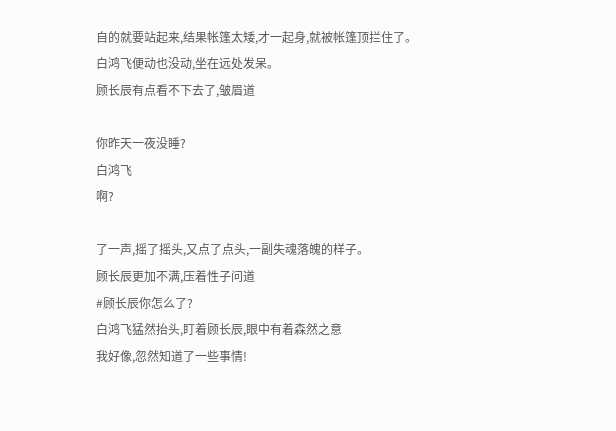自的就要站起来,结果帐篷太矮,才一起身,就被帐篷顶拦住了。
白鸿飞便动也没动,坐在远处发呆。
顾长辰有点看不下去了,皱眉道

你昨天一夜没睡?
白鸿飞
啊?

了一声,摇了摇头,又点了点头,一副失魂落魄的样子。
顾长辰更加不满,压着性子问道
#顾长辰你怎么了?
白鸿飞猛然抬头,盯着顾长辰,眼中有着森然之意
我好像,忽然知道了一些事情!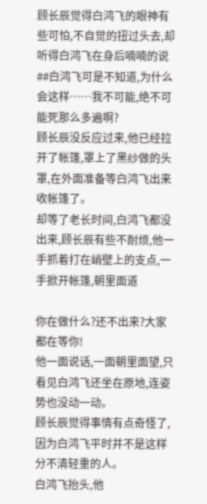顾长辰觉得白鸿飞的眼神有些可怕,不自觉的扭过头去,却听得白鸿飞在身后喃喃的说
##白鸿飞可是不知道,为什么会这样……我不可能,绝不可能死那么多遍啊?
顾长辰没反应过来,他已经拉开了帐篷,罩上了黑纱做的头罩,在外面准备等白鸿飞出来收帐篷了。
却等了老长时间,白鸿飞都没出来,顾长辰有些不耐烦,他一手抓着打在峭壁上的支点,一手掀开帐篷,朝里面道

你在做什么?还不出来?大家都在等你!
他一面说话,一面朝里面望,只看见白鸿飞还坐在原地,连姿势也没动一动。
顾长辰觉得事情有点奇怪了,因为白鸿飞平时并不是这样分不清轻重的人。
白鸿飞抬头,他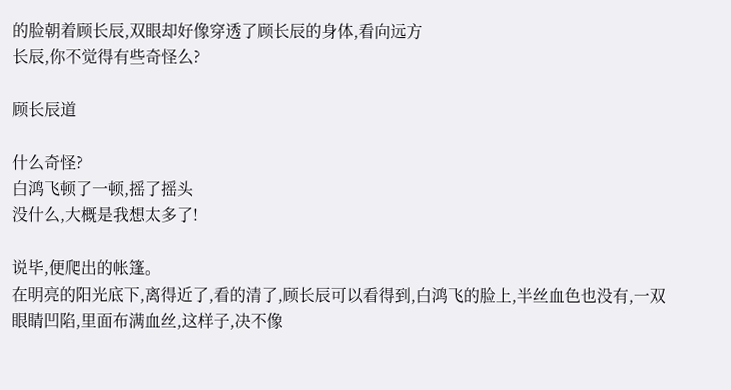的脸朝着顾长辰,双眼却好像穿透了顾长辰的身体,看向远方
长辰,你不觉得有些奇怪么?

顾长辰道

什么奇怪?
白鸿飞顿了一顿,摇了摇头
没什么,大概是我想太多了!

说毕,便爬出的帐篷。
在明亮的阳光底下,离得近了,看的清了,顾长辰可以看得到,白鸿飞的脸上,半丝血色也没有,一双眼睛凹陷,里面布满血丝,这样子,决不像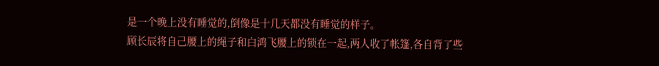是一个晚上没有睡觉的,倒像是十几天都没有睡觉的样子。
顾长辰将自己腰上的绳子和白鸿飞腰上的锁在一起,两人收了帐篷,各自背了些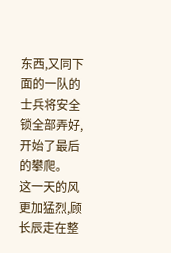东西,又同下面的一队的士兵将安全锁全部弄好,开始了最后的攀爬。
这一天的风更加猛烈,顾长辰走在整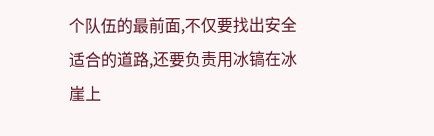个队伍的最前面,不仅要找出安全适合的道路,还要负责用冰镐在冰崖上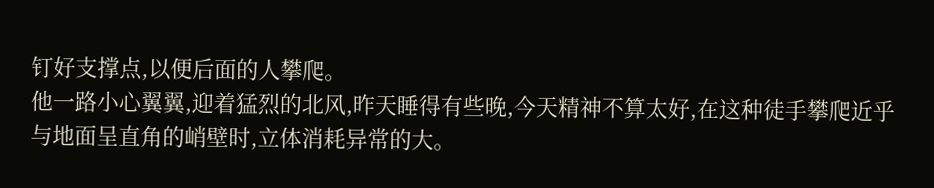钉好支撑点,以便后面的人攀爬。
他一路小心翼翼,迎着猛烈的北风,昨天睡得有些晚,今天精神不算太好,在这种徒手攀爬近乎与地面呈直角的峭壁时,立体消耗异常的大。